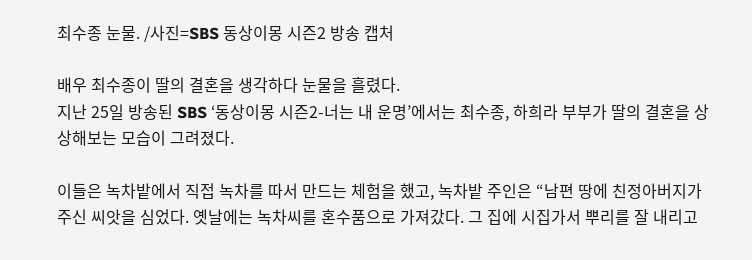최수종 눈물. /사진=SBS 동상이몽 시즌2 방송 캡처

배우 최수종이 딸의 결혼을 생각하다 눈물을 흘렸다.
지난 25일 방송된 SBS ‘동상이몽 시즌2-너는 내 운명’에서는 최수종, 하희라 부부가 딸의 결혼을 상상해보는 모습이 그려졌다.

이들은 녹차밭에서 직접 녹차를 따서 만드는 체험을 했고, 녹차밭 주인은 “남편 땅에 친정아버지가 주신 씨앗을 심었다. 옛날에는 녹차씨를 혼수품으로 가져갔다. 그 집에 시집가서 뿌리를 잘 내리고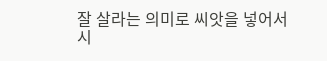잘 살라는 의미로 씨앗을 넣어서 시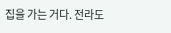집을 가는 거다. 전라도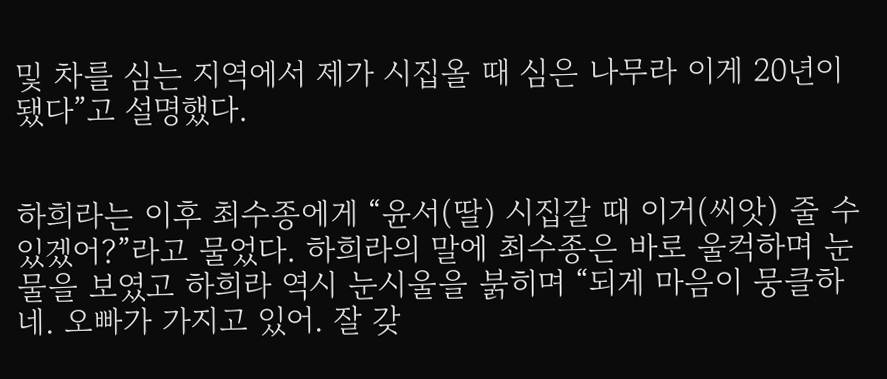및 차를 심는 지역에서 제가 시집올 때 심은 나무라 이게 20년이 됐다”고 설명했다.


하희라는 이후 최수종에게 “윤서(딸) 시집갈 때 이거(씨앗) 줄 수 있겠어?”라고 물었다. 하희라의 말에 최수종은 바로 울컥하며 눈물을 보였고 하희라 역시 눈시울을 붉히며 “되게 마음이 뭉클하네. 오빠가 가지고 있어. 잘 갖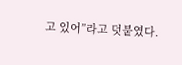고 있어”라고 덧붙였다.